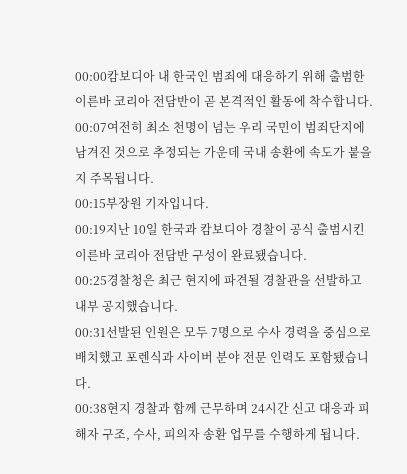00:00캄보디아 내 한국인 범죄에 대응하기 위해 출범한 이른바 코리아 전담반이 곧 본격적인 활동에 착수합니다.
00:07여전히 최소 천명이 넘는 우리 국민이 범죄단지에 남겨진 것으로 추정되는 가운데 국내 송환에 속도가 붙을지 주목됩니다.
00:15부장원 기자입니다.
00:19지난 10일 한국과 캄보디아 경찰이 공식 출범시킨 이른바 코리아 전담반 구성이 완료됐습니다.
00:25경찰청은 최근 현지에 파견될 경찰관을 선발하고 내부 공지했습니다.
00:31선발된 인원은 모두 7명으로 수사 경력을 중심으로 배치했고 포렌식과 사이버 분야 전문 인력도 포함됐습니다.
00:38현지 경찰과 함께 근무하며 24시간 신고 대응과 피해자 구조, 수사, 피의자 송환 업무를 수행하게 됩니다.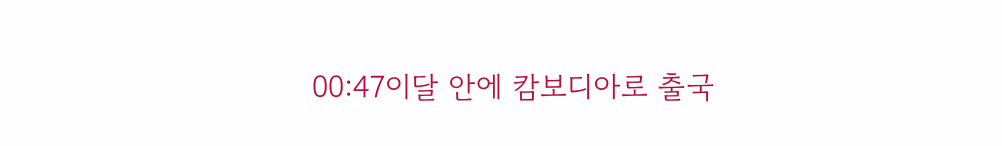00:47이달 안에 캄보디아로 출국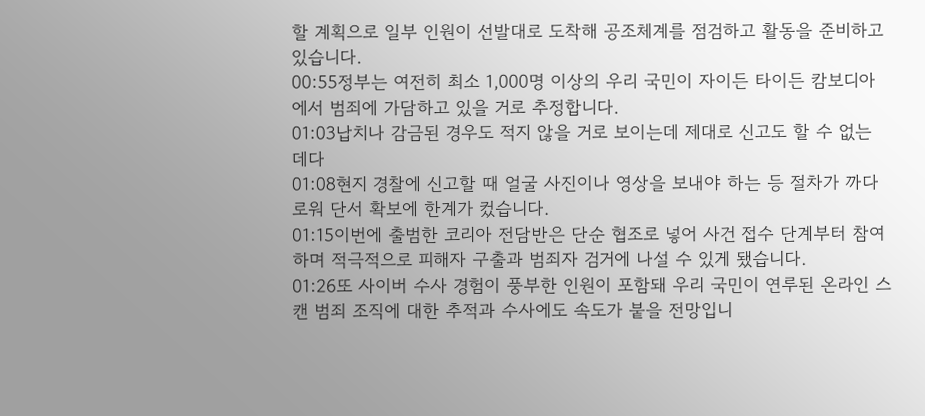할 계획으로 일부 인원이 선발대로 도착해 공조체계를 점검하고 활동을 준비하고 있습니다.
00:55정부는 여전히 최소 1,000명 이상의 우리 국민이 자이든 타이든 캄보디아에서 범죄에 가담하고 있을 거로 추정합니다.
01:03납치나 감금된 경우도 적지 않을 거로 보이는데 제대로 신고도 할 수 없는 데다
01:08현지 경찰에 신고할 때 얼굴 사진이나 영상을 보내야 하는 등 절차가 까다로워 단서 확보에 한계가 컸습니다.
01:15이번에 출범한 코리아 전담반은 단순 협조로 넣어 사건 접수 단계부터 참여하며 적극적으로 피해자 구출과 범죄자 검거에 나설 수 있게 됐습니다.
01:26또 사이버 수사 경험이 풍부한 인원이 포함돼 우리 국민이 연루된 온라인 스캔 범죄 조직에 대한 추적과 수사에도 속도가 붙을 전망입니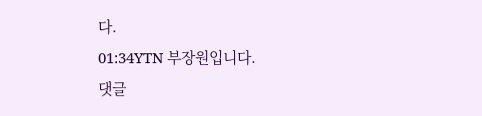다.
01:34YTN 부장원입니다.
댓글